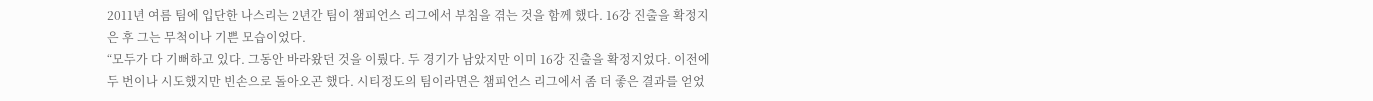2011년 여름 팀에 입단한 나스리는 2년간 팀이 챔피언스 리그에서 부침을 겪는 것을 함께 했다. 16강 진출을 확정지은 후 그는 무척이나 기쁜 모습이었다.
“모두가 다 기뻐하고 있다. 그동안 바라왔던 것을 이뤘다. 두 경기가 남았지만 이미 16강 진출을 확정지었다. 이전에 두 번이나 시도했지만 빈손으로 돌아오곤 했다. 시티정도의 팀이라면은 챔피언스 리그에서 좀 더 좋은 결과를 얻었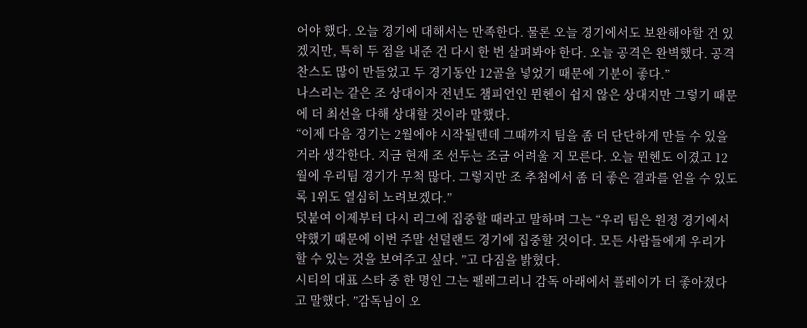어야 했다. 오늘 경기에 대해서는 만족한다. 물론 오늘 경기에서도 보완해야할 건 있겠지만, 특히 두 점을 내준 건 다시 한 번 살펴봐야 한다. 오늘 공격은 완벽했다. 공격 찬스도 많이 만들었고 두 경기동안 12골을 넣었기 때문에 기분이 좋다.”
나스리는 같은 조 상대이자 전년도 챔피언인 뮌헨이 쉽지 않은 상대지만 그렇기 때문에 더 최선을 다해 상대할 것이라 말했다.
“이제 다음 경기는 2월에야 시작될텐데 그때까지 팀을 좀 더 단단하게 만들 수 있을 거라 생각한다. 지금 현재 조 선두는 조금 어려울 지 모른다. 오늘 뮌헨도 이겼고 12월에 우리팀 경기가 무척 많다. 그렇지만 조 추첨에서 좀 더 좋은 결과를 얻을 수 있도록 1위도 열심히 노려보겠다.”
덧붙여 이제부터 다시 리그에 집중할 때라고 말하며 그는 “우리 팀은 원정 경기에서 약했기 때문에 이번 주말 선덜랜드 경기에 집중할 것이다. 모든 사람들에게 우리가 할 수 있는 것을 보여주고 싶다. ”고 다짐을 밝혔다.
시티의 대표 스타 중 한 명인 그는 펠레그리니 감독 아래에서 플레이가 더 좋아졌다고 말했다. ”감독님이 오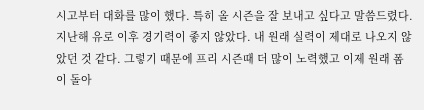시고부터 대화를 많이 했다. 특히 올 시즌을 잘 보내고 싶다고 말씀드렸다. 지난해 유로 이후 경기력이 좋지 않았다. 내 원래 실력이 제대로 나오지 않았던 것 같다. 그렇기 때문에 프리 시즌때 더 많이 노력했고 이제 원래 폼이 돌아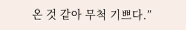온 것 같아 무척 기쁘다.”